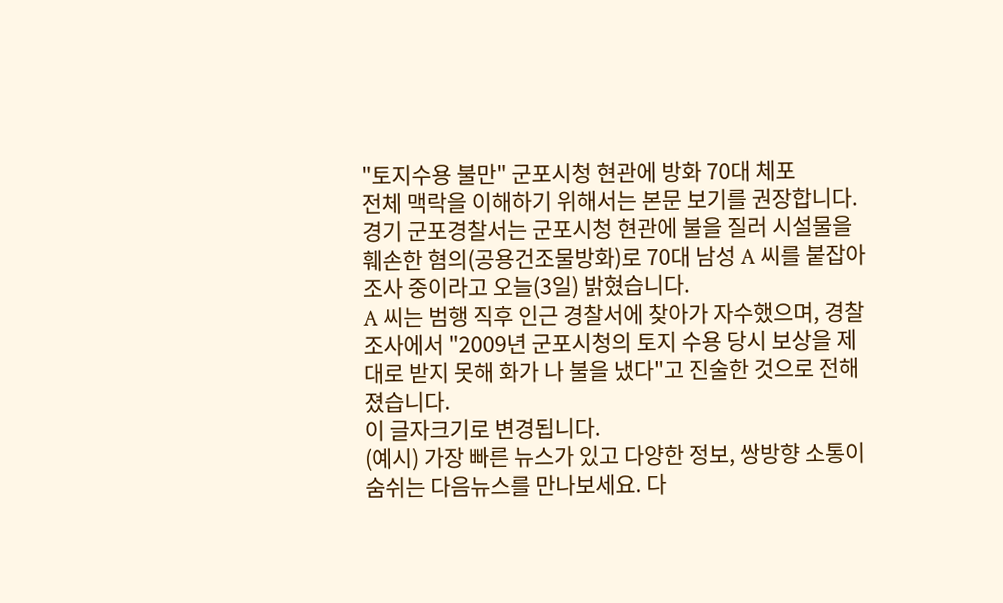"토지수용 불만" 군포시청 현관에 방화 70대 체포
전체 맥락을 이해하기 위해서는 본문 보기를 권장합니다.
경기 군포경찰서는 군포시청 현관에 불을 질러 시설물을 훼손한 혐의(공용건조물방화)로 70대 남성 A 씨를 붙잡아 조사 중이라고 오늘(3일) 밝혔습니다.
A 씨는 범행 직후 인근 경찰서에 찾아가 자수했으며, 경찰 조사에서 "2009년 군포시청의 토지 수용 당시 보상을 제대로 받지 못해 화가 나 불을 냈다"고 진술한 것으로 전해졌습니다.
이 글자크기로 변경됩니다.
(예시) 가장 빠른 뉴스가 있고 다양한 정보, 쌍방향 소통이 숨쉬는 다음뉴스를 만나보세요. 다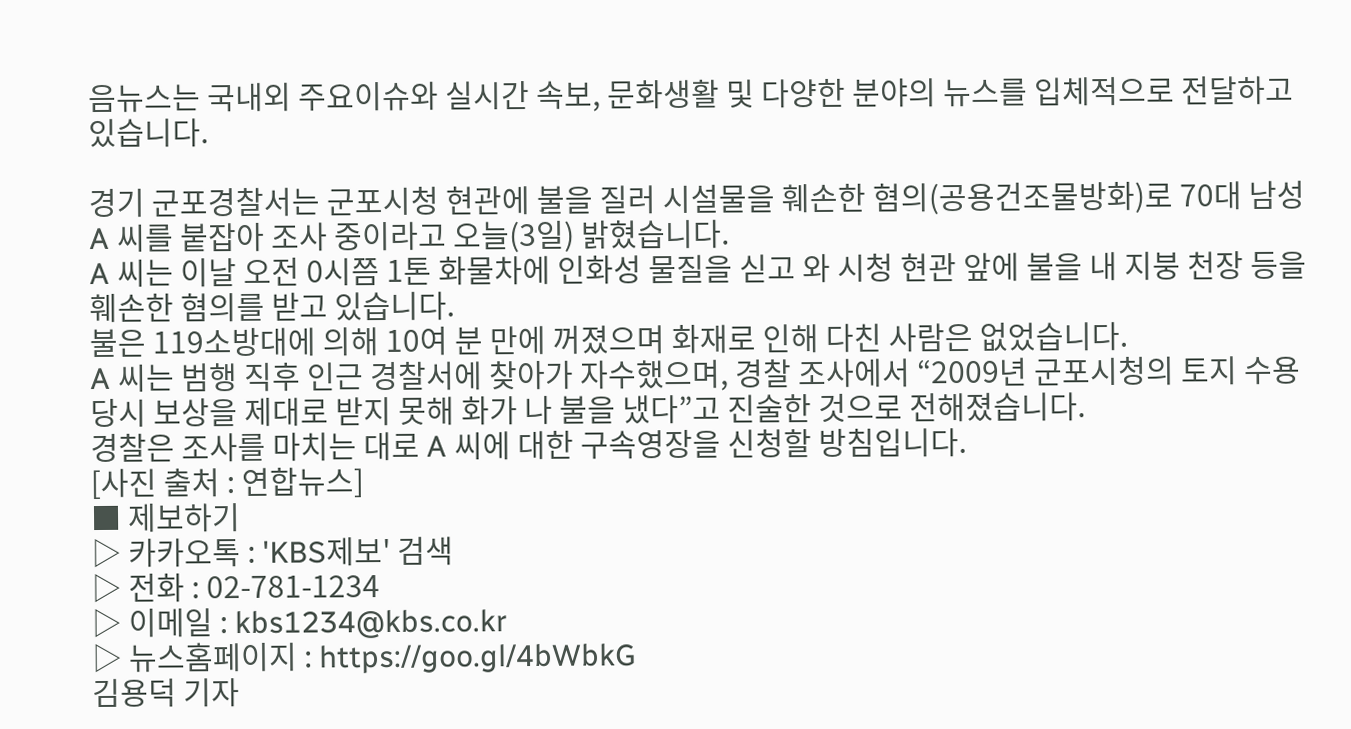음뉴스는 국내외 주요이슈와 실시간 속보, 문화생활 및 다양한 분야의 뉴스를 입체적으로 전달하고 있습니다.

경기 군포경찰서는 군포시청 현관에 불을 질러 시설물을 훼손한 혐의(공용건조물방화)로 70대 남성 A 씨를 붙잡아 조사 중이라고 오늘(3일) 밝혔습니다.
A 씨는 이날 오전 0시쯤 1톤 화물차에 인화성 물질을 싣고 와 시청 현관 앞에 불을 내 지붕 천장 등을 훼손한 혐의를 받고 있습니다.
불은 119소방대에 의해 10여 분 만에 꺼졌으며 화재로 인해 다친 사람은 없었습니다.
A 씨는 범행 직후 인근 경찰서에 찾아가 자수했으며, 경찰 조사에서 “2009년 군포시청의 토지 수용 당시 보상을 제대로 받지 못해 화가 나 불을 냈다”고 진술한 것으로 전해졌습니다.
경찰은 조사를 마치는 대로 A 씨에 대한 구속영장을 신청할 방침입니다.
[사진 출처 : 연합뉴스]
■ 제보하기
▷ 카카오톡 : 'KBS제보' 검색
▷ 전화 : 02-781-1234
▷ 이메일 : kbs1234@kbs.co.kr
▷ 뉴스홈페이지 : https://goo.gl/4bWbkG
김용덕 기자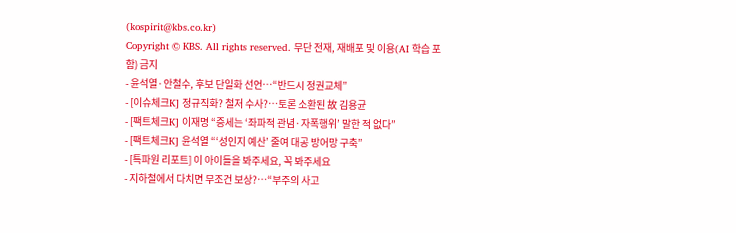(kospirit@kbs.co.kr)
Copyright © KBS. All rights reserved. 무단 전재, 재배포 및 이용(AI 학습 포함) 금지
- 윤석열·안철수, 후보 단일화 선언…“반드시 정권교체”
- [이슈체크K] 정규직화? 철저 수사?…토론 소환된 故 김용균
- [팩트체크K] 이재명 “증세는 ‘좌파적 관념·자폭행위’ 말한 적 없다”
- [팩트체크K] 윤석열 “‘성인지 예산’ 줄여 대공 방어망 구축”
- [특파원 리포트] 이 아이들을 봐주세요, 꼭 봐주세요
- 지하철에서 다치면 무조건 보상?…“부주의 사고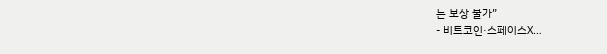는 보상 불가”
- 비트코인·스페이스X…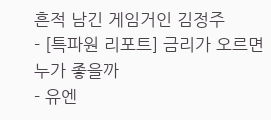흔적 남긴 게임거인 김정주
- [특파원 리포트] 금리가 오르면 누가 좋을까
- 유엔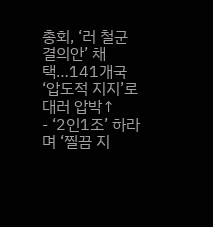총회, ‘러 철군 결의안’ 채택…141개국 ‘압도적 지지’로 대러 압박↑
- ‘2인1조’ 하라며 ‘찔끔 지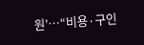원’…“비용·구인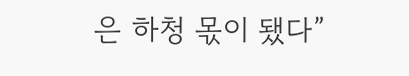은 하청 몫이 됐다”